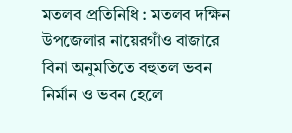মতলব প্রতিনিধি : মতলব দক্ষিন উপজেলার নায়েরগাঁও বাজারে বিনা অনুমতিতে বহুতল ভবন নির্মান ও ভবন হেলে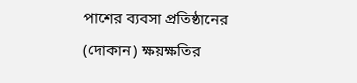পাশের ব্যবসা প্রতিষ্ঠানের (দোকান) ক্ষয়ক্ষতির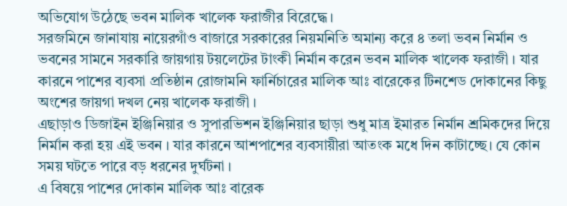অভিযোগ উঠেছে ভবন মালিক খালেক ফরাজীর বিরেদ্ধে।
সরজমিনে জানাযায় নায়েরগাঁও বাজারে সরকারের নিয়মনিতি অমান্য করে ৪ তলা ভবন নির্মান ও ভবনের সামনে সরকারি জায়গায় টয়লেটের টাংকী নির্মান করেন ভবন মালিক খালেক ফরাজী । যার কারনে পাশের ব্যবসা প্রতিষ্ঠান রোজামনি ফার্নিচারের মালিক আঃ বারেকের টিনশেড দোকানের কিছু অংশের জায়গা দখল নেয় খালেক ফরাজী ।
এছাড়াও ডিজাইন ইঞ্জিনিয়ার ও সুপারভিশন ইঞ্জিনিয়ার ছাড়া শুধু মাত্র ইমারত নির্মান শ্রমিকদের দিয়ে নির্মান করা হয় এই ভবন । যার কারনে আশপাশের ব্যবসায়ীরা আতংক মধে দিন কাটাচ্ছে। যে কোন সময় ঘটতে পারে বড় ধরনের দুর্ঘটনা ।
এ বিষয়ে পাশের দোকান মালিক আঃ বারেক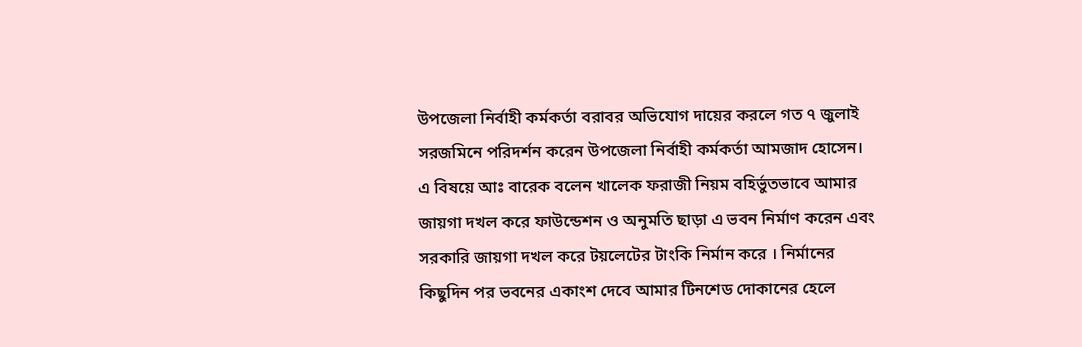উপজেলা নির্বাহী কর্মকর্তা বরাবর অভিযোগ দায়ের করলে গত ৭ জুলাই সরজমিনে পরিদর্শন করেন উপজেলা নির্বাহী কর্মকর্তা আমজাদ হোসেন।
এ বিষয়ে আঃ বারেক বলেন খালেক ফরাজী নিয়ম বহির্ভুতভাবে আমার জায়গা দখল করে ফাউন্ডেশন ও অনুমতি ছাড়া এ ভবন নির্মাণ করেন এবং সরকারি জায়গা দখল করে টয়লেটের টাংকি নির্মান করে । নির্মানের কিছুদিন পর ভবনের একাংশ দেবে আমার টিনশেড দোকানের হেলে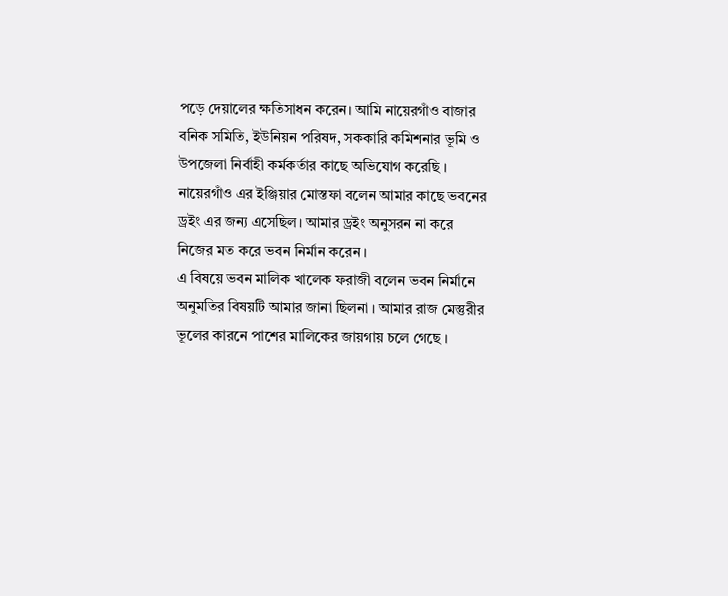পড়ে দেয়ালের ক্ষতিসাধন করেন। আমি নায়েরগাঁও বাজার বনিক সমিতি, ইউনিয়ন পরিষদ, সককারি কমিশনার ভূমি ও উপজেলা নির্বাহী কর্মকর্তার কাছে অভিযোগ করেছি ।
নায়েরগাঁও এর ইঞ্জিয়ার মোস্তফা বলেন আমার কাছে ভবনের ড্রইং এর জন্য এসেছিল। আমার ড্রইং অনুসরন না করে নিজের মত করে ভবন নির্মান করেন ।
এ বিষয়ে ভবন মালিক খালেক ফরাজী বলেন ভবন নির্মানে অনুমতির বিষয়টি আমার জানা ছিলনা । আমার রাজ মেস্তুরীর ভূলের কারনে পাশের মালিকের জায়গায় চলে গেছে ।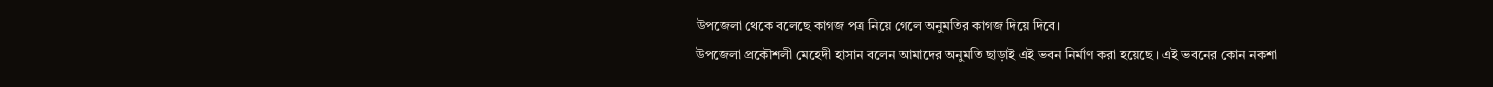উপজেলা থেকে বলেছে কাগজ পত্র নিয়ে গেলে অনুমতির কাগজ দিয়ে দিবে।
উপজেলা প্রকৌশলী মেহেদী হাসান বলেন আমাদের অনুমতি ছাড়াই এই ভবন নির্মাণ করা হয়েছে । এই ভবনের কোন নকশা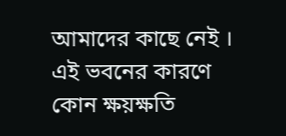আমাদের কাছে নেই । এই ভবনের কারণে কোন ক্ষয়ক্ষতি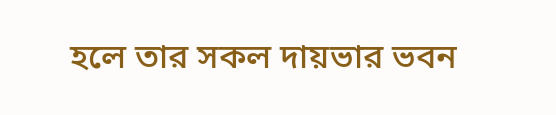হলে তার সকল দায়ভার ভবন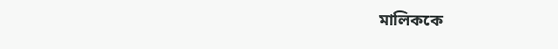মালিককে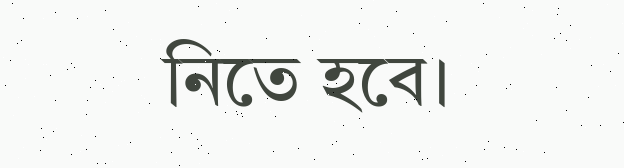নিতে হবে।